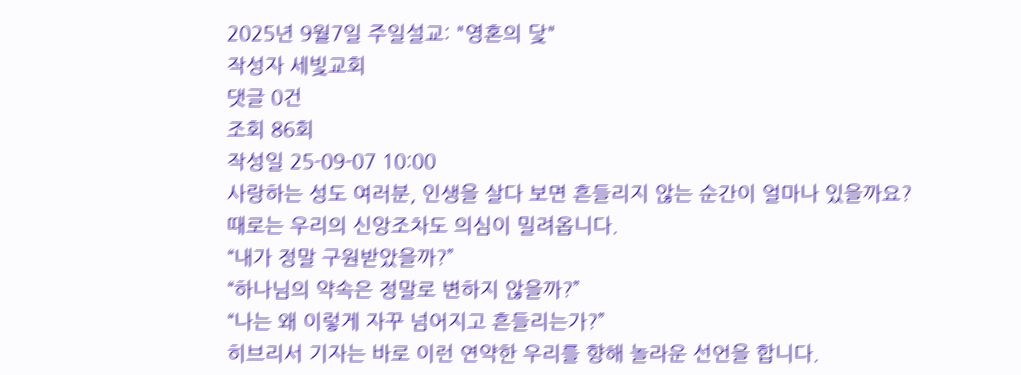2025년 9월7일 주일설교: "영혼의 닻"
작성자 세빛교회
댓글 0건
조회 86회
작성일 25-09-07 10:00
사랑하는 성도 여러분, 인생을 살다 보면 흔들리지 않는 순간이 얼마나 있을까요?
때로는 우리의 신앙조차도 의심이 밀려옵니다.
“내가 정말 구원받았을까?”
“하나님의 약속은 정말로 변하지 않을까?”
“나는 왜 이렇게 자꾸 넘어지고 흔들리는가?”
히브리서 기자는 바로 이런 연약한 우리를 향해 놀라운 선언을 합니다.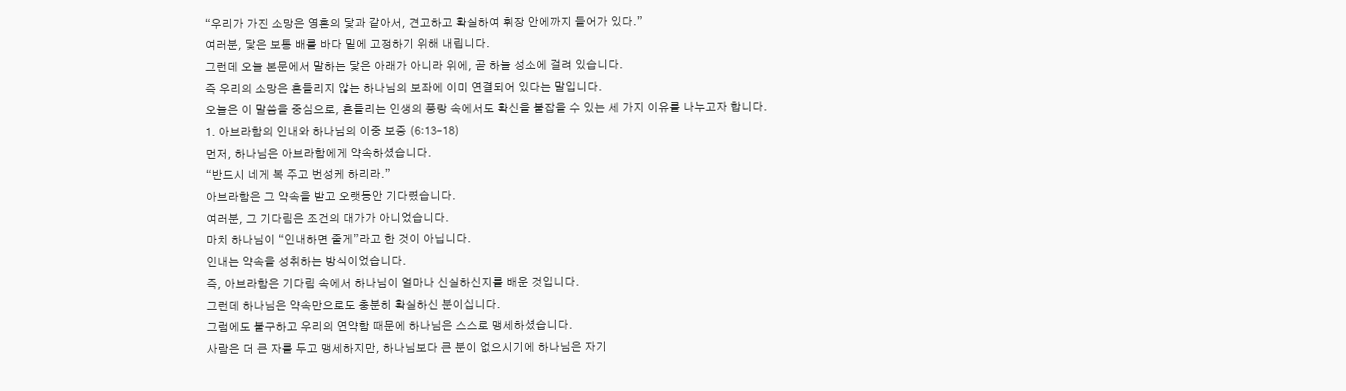“우리가 가진 소망은 영혼의 닻과 같아서, 견고하고 확실하여 휘장 안에까지 들어가 있다.”
여러분, 닻은 보통 배를 바다 밑에 고정하기 위해 내립니다.
그런데 오늘 본문에서 말하는 닻은 아래가 아니라 위에, 곧 하늘 성소에 걸려 있습니다.
즉 우리의 소망은 흔들리지 않는 하나님의 보좌에 이미 연결되어 있다는 말입니다.
오늘은 이 말씀을 중심으로, 흔들리는 인생의 풍랑 속에서도 확신을 붙잡을 수 있는 세 가지 이유를 나누고자 합니다.
1. 아브라함의 인내와 하나님의 이중 보증 (6:13–18)
먼저, 하나님은 아브라함에게 약속하셨습니다.
“반드시 네게 복 주고 번성케 하리라.”
아브라함은 그 약속을 받고 오랫동안 기다렸습니다.
여러분, 그 기다림은 조건의 대가가 아니었습니다.
마치 하나님이 “인내하면 줄게”라고 한 것이 아닙니다.
인내는 약속을 성취하는 방식이었습니다.
즉, 아브라함은 기다림 속에서 하나님이 얼마나 신실하신지를 배운 것입니다.
그런데 하나님은 약속만으로도 충분히 확실하신 분이십니다.
그럼에도 불구하고 우리의 연약함 때문에 하나님은 스스로 맹세하셨습니다.
사람은 더 큰 자를 두고 맹세하지만, 하나님보다 큰 분이 없으시기에 하나님은 자기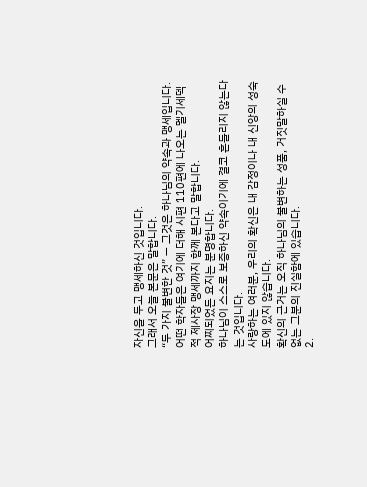자신을 두고 맹세하신 것입니다.
그래서 오늘 본문은 말합니다.
“두 가지 불변한 것” — 그것은 하나님의 약속과 맹세입니다.
어떤 학자들은 여기에 더해 시편 110편에 나오는 멜기세덱적 제사장 맹세까지 함께 본다고 말합니다.
어찌되었든 요지는 분명합니다.
하나님이 스스로 보증하신 약속이기에 결코 흔들리지 않는다는 것입니다.
사랑하는 여러분, 우리의 확신은 내 감정이나 내 신앙의 성숙도에 있지 않습니다.
확신의 근거는 오직 하나님의 불변하는 성품, 거짓말하실 수 없는 그분의 진실함에 있습니다.
2.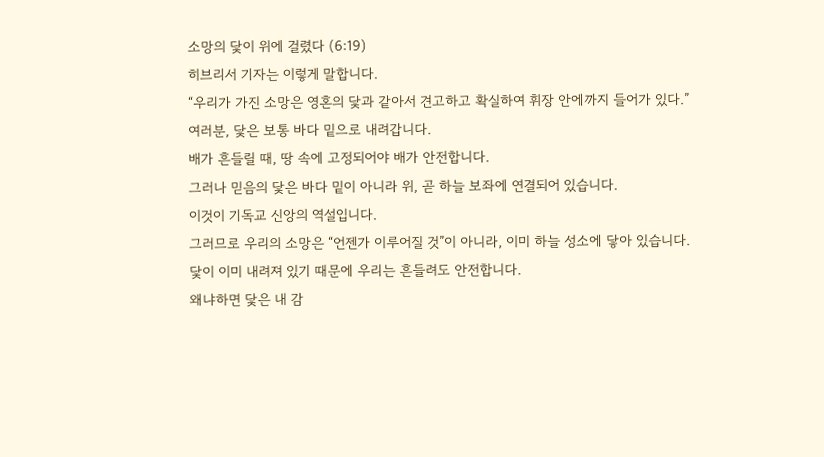소망의 닻이 위에 걸렸다 (6:19)
히브리서 기자는 이렇게 말합니다.
“우리가 가진 소망은 영혼의 닻과 같아서 견고하고 확실하여 휘장 안에까지 들어가 있다.”
여러분, 닻은 보통 바다 밑으로 내려갑니다.
배가 흔들릴 때, 땅 속에 고정되어야 배가 안전합니다.
그러나 믿음의 닻은 바다 밑이 아니라 위, 곧 하늘 보좌에 연결되어 있습니다.
이것이 기독교 신앙의 역설입니다.
그러므로 우리의 소망은 “언젠가 이루어질 것”이 아니라, 이미 하늘 성소에 닿아 있습니다.
닻이 이미 내려져 있기 때문에 우리는 흔들려도 안전합니다.
왜냐하면 닻은 내 감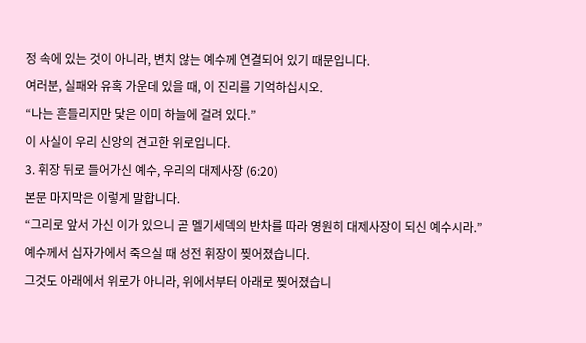정 속에 있는 것이 아니라, 변치 않는 예수께 연결되어 있기 때문입니다.
여러분, 실패와 유혹 가운데 있을 때, 이 진리를 기억하십시오.
“나는 흔들리지만 닻은 이미 하늘에 걸려 있다.”
이 사실이 우리 신앙의 견고한 위로입니다.
3. 휘장 뒤로 들어가신 예수, 우리의 대제사장 (6:20)
본문 마지막은 이렇게 말합니다.
“그리로 앞서 가신 이가 있으니 곧 멜기세덱의 반차를 따라 영원히 대제사장이 되신 예수시라.”
예수께서 십자가에서 죽으실 때 성전 휘장이 찢어졌습니다.
그것도 아래에서 위로가 아니라, 위에서부터 아래로 찢어졌습니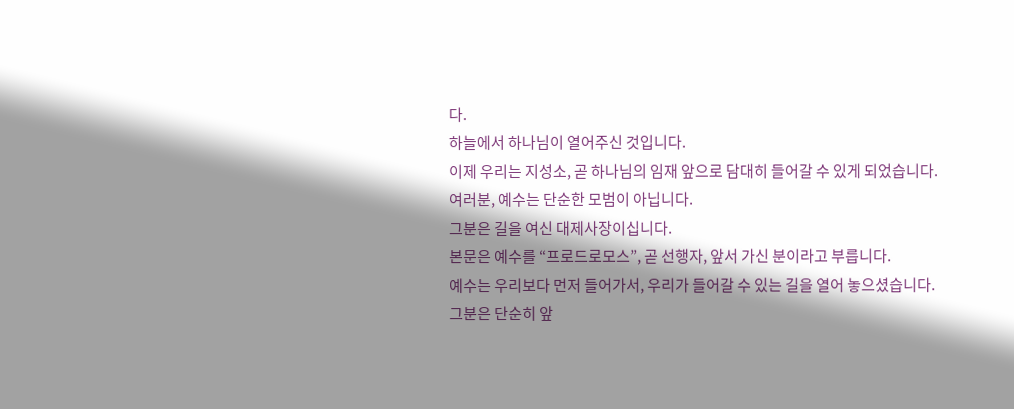다.
하늘에서 하나님이 열어주신 것입니다.
이제 우리는 지성소, 곧 하나님의 임재 앞으로 담대히 들어갈 수 있게 되었습니다.
여러분, 예수는 단순한 모범이 아닙니다.
그분은 길을 여신 대제사장이십니다.
본문은 예수를 “프로드로모스”, 곧 선행자, 앞서 가신 분이라고 부릅니다.
예수는 우리보다 먼저 들어가서, 우리가 들어갈 수 있는 길을 열어 놓으셨습니다.
그분은 단순히 앞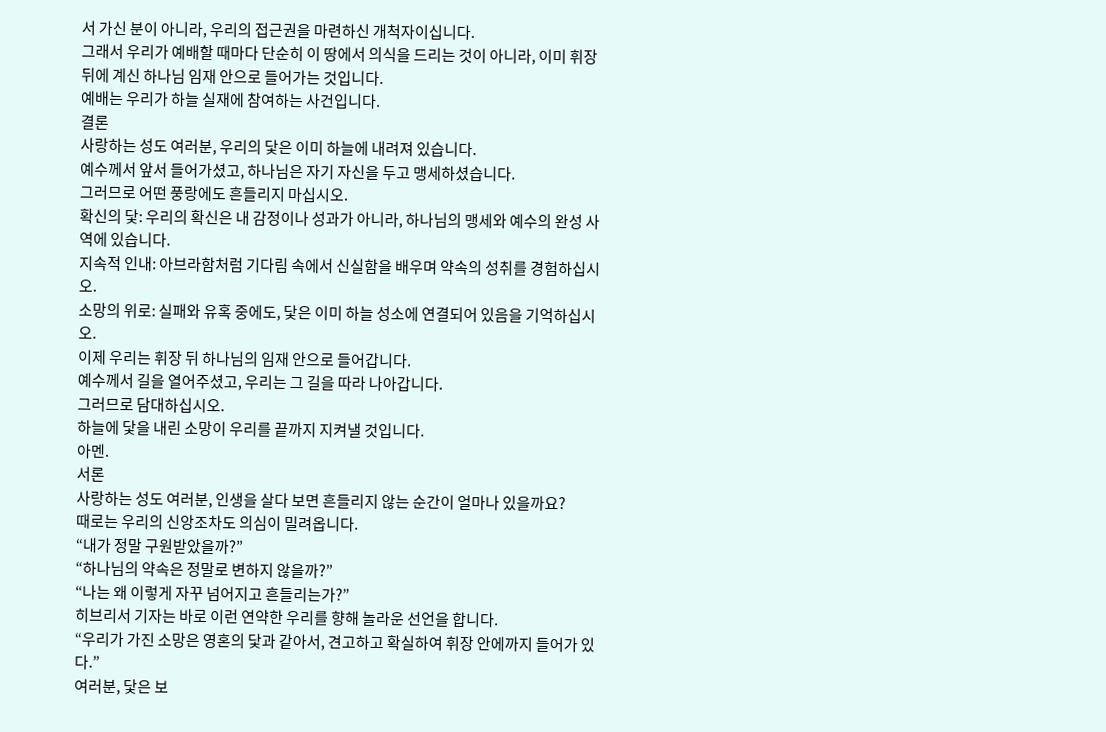서 가신 분이 아니라, 우리의 접근권을 마련하신 개척자이십니다.
그래서 우리가 예배할 때마다 단순히 이 땅에서 의식을 드리는 것이 아니라, 이미 휘장 뒤에 계신 하나님 임재 안으로 들어가는 것입니다.
예배는 우리가 하늘 실재에 참여하는 사건입니다.
결론
사랑하는 성도 여러분, 우리의 닻은 이미 하늘에 내려져 있습니다.
예수께서 앞서 들어가셨고, 하나님은 자기 자신을 두고 맹세하셨습니다.
그러므로 어떤 풍랑에도 흔들리지 마십시오.
확신의 닻: 우리의 확신은 내 감정이나 성과가 아니라, 하나님의 맹세와 예수의 완성 사역에 있습니다.
지속적 인내: 아브라함처럼 기다림 속에서 신실함을 배우며 약속의 성취를 경험하십시오.
소망의 위로: 실패와 유혹 중에도, 닻은 이미 하늘 성소에 연결되어 있음을 기억하십시오.
이제 우리는 휘장 뒤 하나님의 임재 안으로 들어갑니다.
예수께서 길을 열어주셨고, 우리는 그 길을 따라 나아갑니다.
그러므로 담대하십시오.
하늘에 닻을 내린 소망이 우리를 끝까지 지켜낼 것입니다.
아멘.
서론
사랑하는 성도 여러분, 인생을 살다 보면 흔들리지 않는 순간이 얼마나 있을까요?
때로는 우리의 신앙조차도 의심이 밀려옵니다.
“내가 정말 구원받았을까?”
“하나님의 약속은 정말로 변하지 않을까?”
“나는 왜 이렇게 자꾸 넘어지고 흔들리는가?”
히브리서 기자는 바로 이런 연약한 우리를 향해 놀라운 선언을 합니다.
“우리가 가진 소망은 영혼의 닻과 같아서, 견고하고 확실하여 휘장 안에까지 들어가 있다.”
여러분, 닻은 보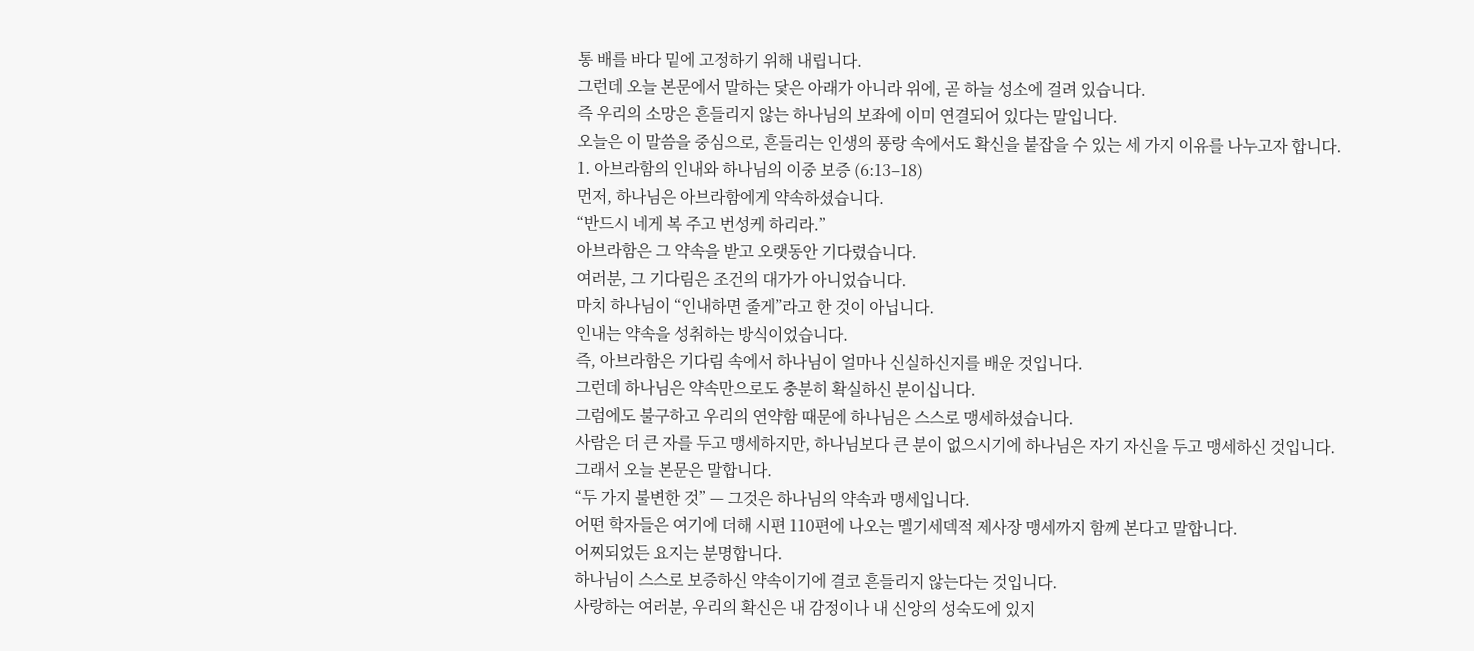통 배를 바다 밑에 고정하기 위해 내립니다.
그런데 오늘 본문에서 말하는 닻은 아래가 아니라 위에, 곧 하늘 성소에 걸려 있습니다.
즉 우리의 소망은 흔들리지 않는 하나님의 보좌에 이미 연결되어 있다는 말입니다.
오늘은 이 말씀을 중심으로, 흔들리는 인생의 풍랑 속에서도 확신을 붙잡을 수 있는 세 가지 이유를 나누고자 합니다.
1. 아브라함의 인내와 하나님의 이중 보증 (6:13–18)
먼저, 하나님은 아브라함에게 약속하셨습니다.
“반드시 네게 복 주고 번성케 하리라.”
아브라함은 그 약속을 받고 오랫동안 기다렸습니다.
여러분, 그 기다림은 조건의 대가가 아니었습니다.
마치 하나님이 “인내하면 줄게”라고 한 것이 아닙니다.
인내는 약속을 성취하는 방식이었습니다.
즉, 아브라함은 기다림 속에서 하나님이 얼마나 신실하신지를 배운 것입니다.
그런데 하나님은 약속만으로도 충분히 확실하신 분이십니다.
그럼에도 불구하고 우리의 연약함 때문에 하나님은 스스로 맹세하셨습니다.
사람은 더 큰 자를 두고 맹세하지만, 하나님보다 큰 분이 없으시기에 하나님은 자기 자신을 두고 맹세하신 것입니다.
그래서 오늘 본문은 말합니다.
“두 가지 불변한 것” — 그것은 하나님의 약속과 맹세입니다.
어떤 학자들은 여기에 더해 시편 110편에 나오는 멜기세덱적 제사장 맹세까지 함께 본다고 말합니다.
어찌되었든 요지는 분명합니다.
하나님이 스스로 보증하신 약속이기에 결코 흔들리지 않는다는 것입니다.
사랑하는 여러분, 우리의 확신은 내 감정이나 내 신앙의 성숙도에 있지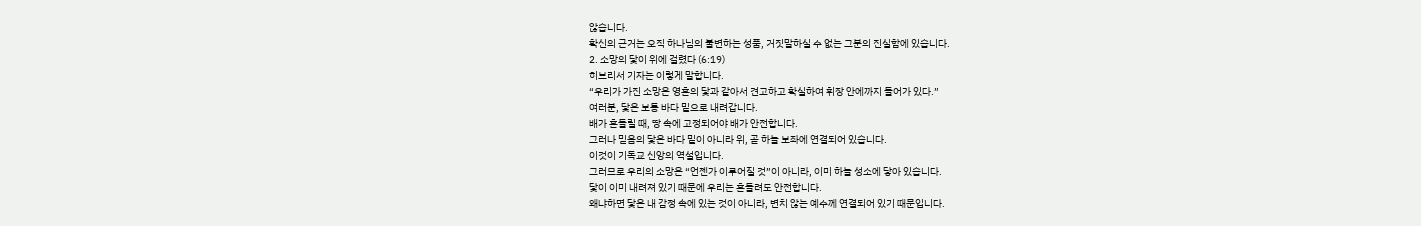않습니다.
확신의 근거는 오직 하나님의 불변하는 성품, 거짓말하실 수 없는 그분의 진실함에 있습니다.
2. 소망의 닻이 위에 걸렸다 (6:19)
히브리서 기자는 이렇게 말합니다.
“우리가 가진 소망은 영혼의 닻과 같아서 견고하고 확실하여 휘장 안에까지 들어가 있다.”
여러분, 닻은 보통 바다 밑으로 내려갑니다.
배가 흔들릴 때, 땅 속에 고정되어야 배가 안전합니다.
그러나 믿음의 닻은 바다 밑이 아니라 위, 곧 하늘 보좌에 연결되어 있습니다.
이것이 기독교 신앙의 역설입니다.
그러므로 우리의 소망은 “언젠가 이루어질 것”이 아니라, 이미 하늘 성소에 닿아 있습니다.
닻이 이미 내려져 있기 때문에 우리는 흔들려도 안전합니다.
왜냐하면 닻은 내 감정 속에 있는 것이 아니라, 변치 않는 예수께 연결되어 있기 때문입니다.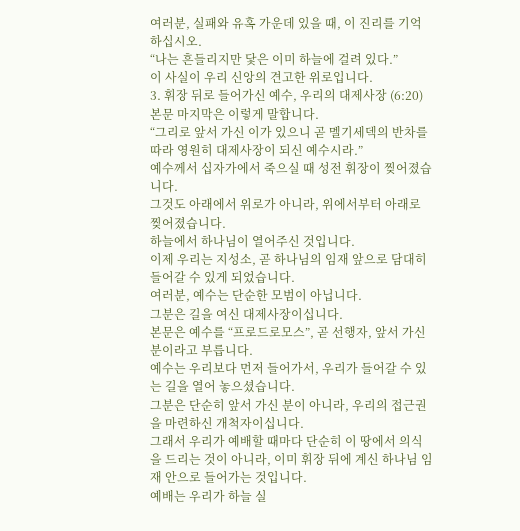여러분, 실패와 유혹 가운데 있을 때, 이 진리를 기억하십시오.
“나는 흔들리지만 닻은 이미 하늘에 걸려 있다.”
이 사실이 우리 신앙의 견고한 위로입니다.
3. 휘장 뒤로 들어가신 예수, 우리의 대제사장 (6:20)
본문 마지막은 이렇게 말합니다.
“그리로 앞서 가신 이가 있으니 곧 멜기세덱의 반차를 따라 영원히 대제사장이 되신 예수시라.”
예수께서 십자가에서 죽으실 때 성전 휘장이 찢어졌습니다.
그것도 아래에서 위로가 아니라, 위에서부터 아래로 찢어졌습니다.
하늘에서 하나님이 열어주신 것입니다.
이제 우리는 지성소, 곧 하나님의 임재 앞으로 담대히 들어갈 수 있게 되었습니다.
여러분, 예수는 단순한 모범이 아닙니다.
그분은 길을 여신 대제사장이십니다.
본문은 예수를 “프로드로모스”, 곧 선행자, 앞서 가신 분이라고 부릅니다.
예수는 우리보다 먼저 들어가서, 우리가 들어갈 수 있는 길을 열어 놓으셨습니다.
그분은 단순히 앞서 가신 분이 아니라, 우리의 접근권을 마련하신 개척자이십니다.
그래서 우리가 예배할 때마다 단순히 이 땅에서 의식을 드리는 것이 아니라, 이미 휘장 뒤에 계신 하나님 임재 안으로 들어가는 것입니다.
예배는 우리가 하늘 실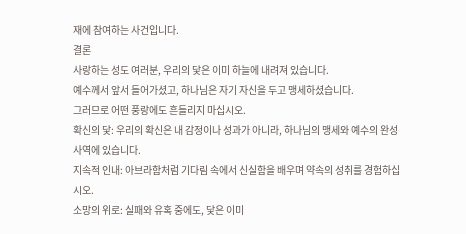재에 참여하는 사건입니다.
결론
사랑하는 성도 여러분, 우리의 닻은 이미 하늘에 내려져 있습니다.
예수께서 앞서 들어가셨고, 하나님은 자기 자신을 두고 맹세하셨습니다.
그러므로 어떤 풍랑에도 흔들리지 마십시오.
확신의 닻: 우리의 확신은 내 감정이나 성과가 아니라, 하나님의 맹세와 예수의 완성 사역에 있습니다.
지속적 인내: 아브라함처럼 기다림 속에서 신실함을 배우며 약속의 성취를 경험하십시오.
소망의 위로: 실패와 유혹 중에도, 닻은 이미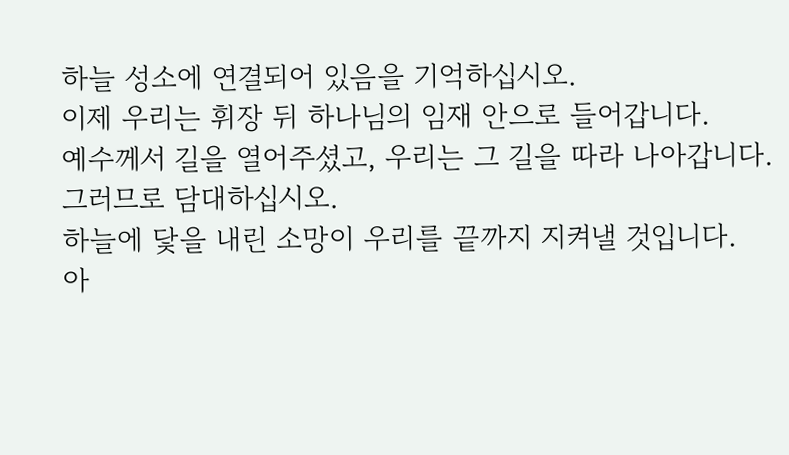하늘 성소에 연결되어 있음을 기억하십시오.
이제 우리는 휘장 뒤 하나님의 임재 안으로 들어갑니다.
예수께서 길을 열어주셨고, 우리는 그 길을 따라 나아갑니다.
그러므로 담대하십시오.
하늘에 닻을 내린 소망이 우리를 끝까지 지켜낼 것입니다.
아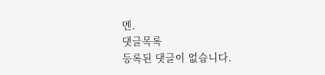멘.
댓글목록
등록된 댓글이 없습니다.